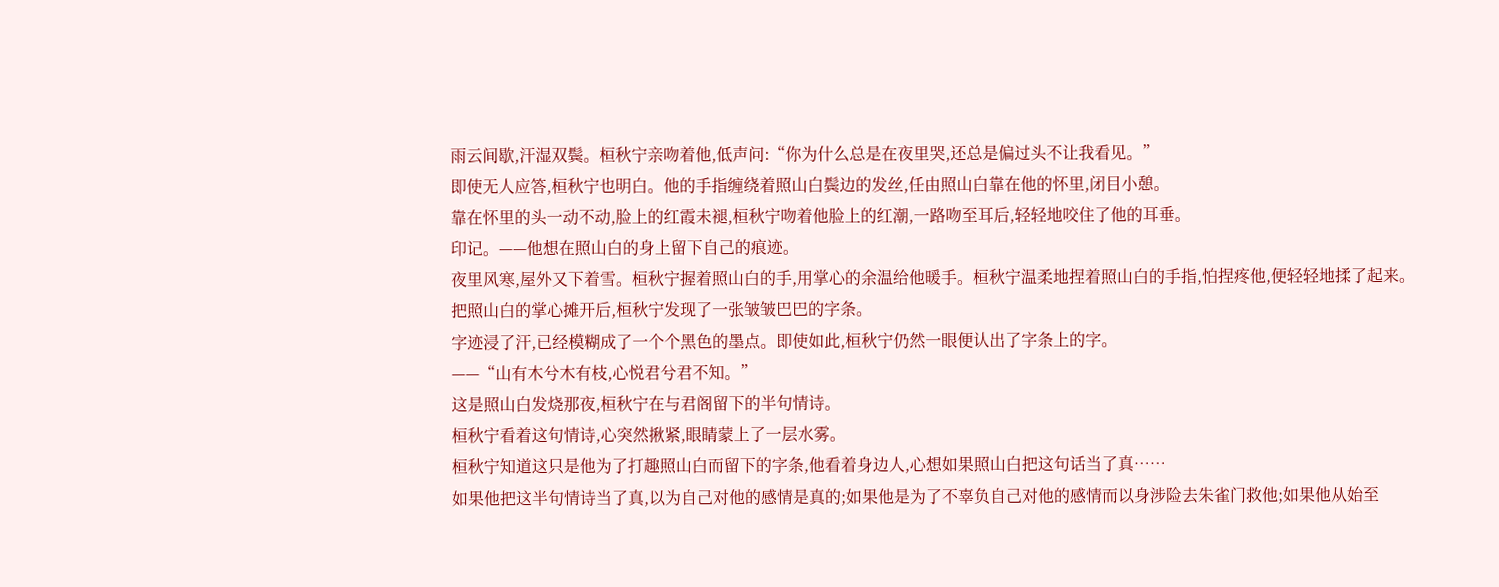雨云间歇,汗湿双鬓。桓秋宁亲吻着他,低声问:“你为什么总是在夜里哭,还总是偏过头不让我看见。”
即使无人应答,桓秋宁也明白。他的手指缠绕着照山白鬓边的发丝,任由照山白靠在他的怀里,闭目小憩。
靠在怀里的头一动不动,脸上的红霞未褪,桓秋宁吻着他脸上的红潮,一路吻至耳后,轻轻地咬住了他的耳垂。
印记。——他想在照山白的身上留下自己的痕迹。
夜里风寒,屋外又下着雪。桓秋宁握着照山白的手,用掌心的余温给他暖手。桓秋宁温柔地捏着照山白的手指,怕捏疼他,便轻轻地揉了起来。
把照山白的掌心摊开后,桓秋宁发现了一张皱皱巴巴的字条。
字迹浸了汗,已经模糊成了一个个黑色的墨点。即使如此,桓秋宁仍然一眼便认出了字条上的字。
——“山有木兮木有枝,心悦君兮君不知。”
这是照山白发烧那夜,桓秋宁在与君阁留下的半句情诗。
桓秋宁看着这句情诗,心突然揪紧,眼睛蒙上了一层水雾。
桓秋宁知道这只是他为了打趣照山白而留下的字条,他看着身边人,心想如果照山白把这句话当了真……
如果他把这半句情诗当了真,以为自己对他的感情是真的;如果他是为了不辜负自己对他的感情而以身涉险去朱雀门救他;如果他从始至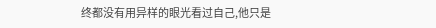终都没有用异样的眼光看过自己,他只是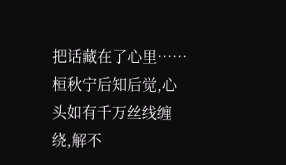把话藏在了心里……
桓秋宁后知后觉,心头如有千万丝线缠绕,解不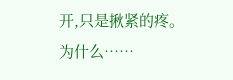开,只是揪紧的疼。
为什么……